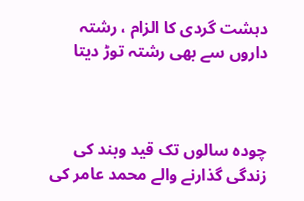دہشت گردی کا الزام ، رشتہ داروں سے بھی رشتہ توڑ دیتا



چودہ سالوں تک قید وبند کی زندگی گذارنے والے محمد عامر کی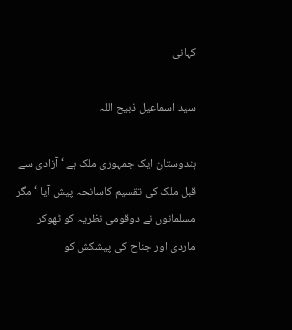کہانی

سید اسماعیل ذبیح اللہ

ہندوستان ایک جمہوری ملک ہے ‘ آزادی سے قبل ملک کی تقسیم کاسانحہ پیش آیا ‘ مگر مسلمانوں نے دوقومی نظریہ کو ٹھوکر ماردی اور جناح کی پیشکش کو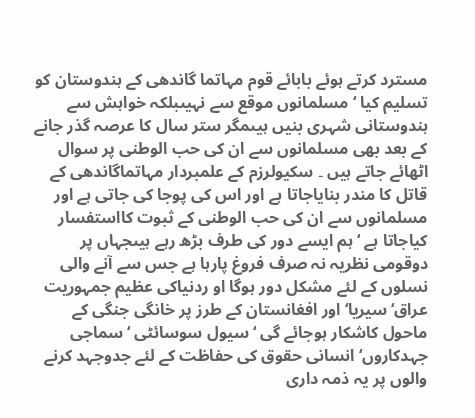مسترد کرتے ہوئے بابائے قوم مہاتما گاندھی کے ہندوستان کو تسلیم کیا ‘ مسلمانوں موقع سے نہیںبلکہ خواہش سے ہندوستانی شہری بنیں ہیںمگر ستر سال کا عرصہ گذر جانے کے بعد بھی مسلمانوں سے ان کی حب الوطنی پر سوال اٹھائے جاتے ہیں ۔ سکیولرزم کے علمبردار مہاتماگاندھی کے قاتل کا مندر بنایاجاتا ہے اور اس کی پوجا کی جاتی ہے اور مسلمانوں سے ان کی حب الوطنی کے ثبوت کااستفسار کیاجاتا ہے ‘ ہم ایسے دور کی طرف بڑھ رہے ہیںجہاں پر دوقومی نظریہ نہ صرف فروغ پارہا ہے جس سے آنے والی نسلوں کے لئے مشکل دور ہوگا او ردنیاکی عظیم جمہوریت عراق‘ سیریا‘ اور افغانستان کے طرز پر خانگی جنگی کے ماحول کاشکار ہوجائے گی ‘ سیول سوسائٹی ‘سماجی جہدکاروں‘ انسانی حقوق کی حفاظت کے لئے جدوجہد کرنے والوں پر یہ ذمہ داری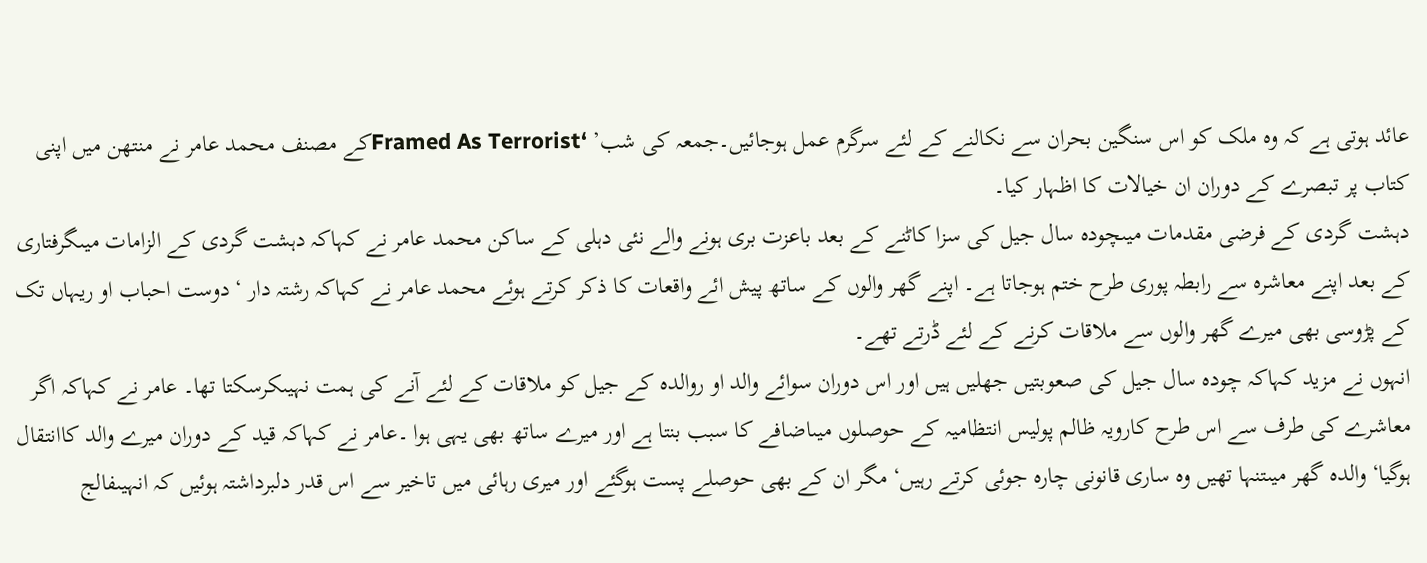عائد ہوتی ہے کہ وہ ملک کو اس سنگین بحران سے نکالنے کے لئے سرگرم عمل ہوجائیں۔جمعہ کی شب’ ‘Framed As Terroristکے مصنف محمد عامر نے منتھن میں اپنی کتاب پر تبصرے کے دوران ان خیالات کا اظہار کیا۔
دہشت گردی کے فرضی مقدمات میںچودہ سال جیل کی سزا کاٹنے کے بعد باعزت بری ہونے والے نئی دہلی کے ساکن محمد عامر نے کہاکہ دہشت گردی کے الزامات میںگرفتاری کے بعد اپنے معاشرہ سے رابطہ پوری طرح ختم ہوجاتا ہے۔ اپنے گھر والوں کے ساتھ پیش ائے واقعات کا ذکر کرتے ہوئے محمد عامر نے کہاکہ رشتہ دار ‘ دوست احباب او ریہاں تک کے پڑوسی بھی میرے گھر والوں سے ملاقات کرنے کے لئے ڈرتے تھے۔
انہوں نے مزید کہاکہ چودہ سال جیل کی صعوبتیں جھلیں ہیں اور اس دوران سوائے والد او روالدہ کے جیل کو ملاقات کے لئے آنے کی ہمت نہیںکرسکتا تھا۔ عامر نے کہاکہ اگر معاشرے کی طرف سے اس طرح کارویہ ظالم پولیس انتظامیہ کے حوصلوں میںاضافے کا سبب بنتا ہے اور میرے ساتھ بھی یہی ہوا ۔عامر نے کہاکہ قید کے دوران میرے والد کاانتقال ہوگیا‘ والدہ گھر میںتنہا تھیں وہ ساری قانونی چارہ جوئی کرتے رہیں‘ مگر ان کے بھی حوصلے پست ہوگئے اور میری رہائی میں تاخیر سے اس قدر دلبرداشتہ ہوئیں کہ انہیںفالج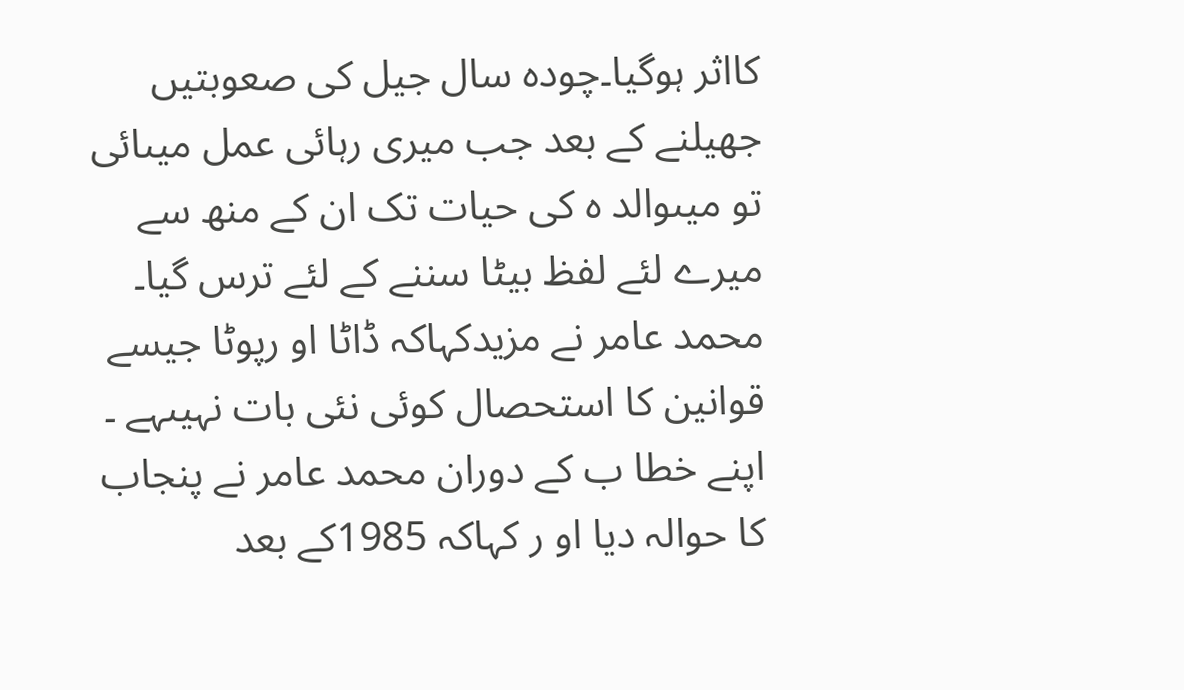کااثر ہوگیا۔چودہ سال جیل کی صعوبتیں جھیلنے کے بعد جب میری رہائی عمل میںائی تو میںوالد ہ کی حیات تک ان کے منھ سے میرے لئے لفظ بیٹا سننے کے لئے ترس گیا۔ محمد عامر نے مزیدکہاکہ ڈاٹا او رپوٹا جیسے قوانین کا استحصال کوئی نئی بات نہیںہے ۔ اپنے خطا ب کے دوران محمد عامر نے پنجاب کا حوالہ دیا او ر کہاکہ 1985کے بعد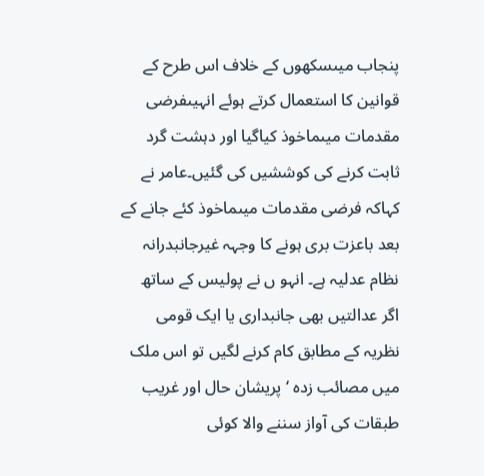پنجاب میںسکھوں کے خلاف اس طرح کے قوانین کا استعمال کرتے ہوئے انہیںفرضی مقدمات میںماخوذ کیاگیا اور دہشت گرد ثابت کرنے کی کوششیں کی گئیں۔عامر نے کہاکہ فرضی مقدمات میںماخوذ کئے جانے کے بعد باعزت بری ہونے کا وجہہ غیرجانبدرانہ نظام عدلیہ ہے۔ انہو ں نے پولیس کے ساتھ اگر عدالتیں بھی جانبداری یا ایک قومی نظریہ کے مطابق کام کرنے لگیں تو اس ملک میں مصائب زدہ ‘ پریشان حال اور غریب طبقات کی آواز سننے والا کوئی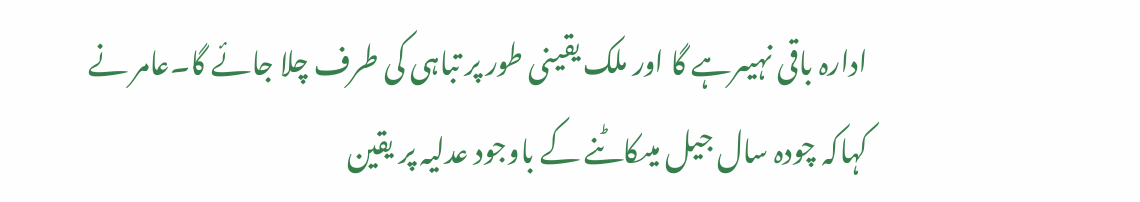ادارہ باقی نہیںرہے گا اور ملک یقینی طور پر تباہی کی طرف چلا جائے گا۔عامر نے کہاکہ چودہ سال جیل میںکاٹنے کے باوجود عدلیہ پر یقین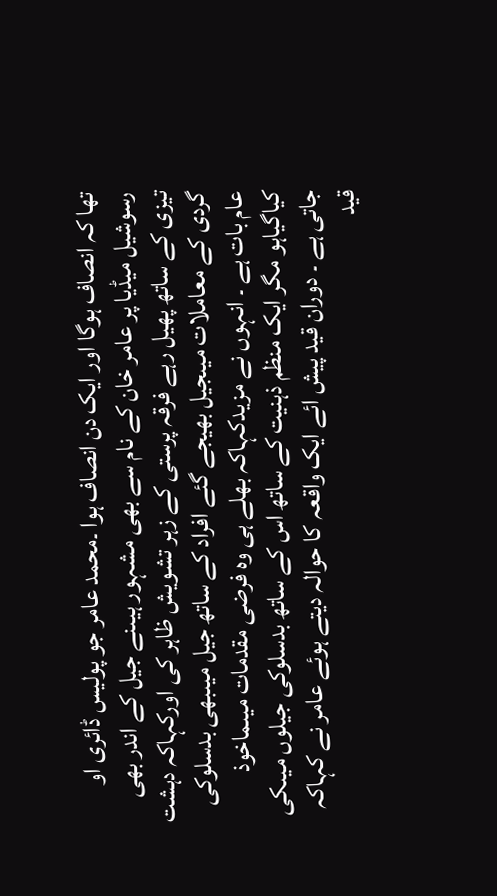تھا کہ انصاف ہوگا اور ایک دن انصاف ہوا ۔محمد عامر جو پولیس ڈائری او رسوشیل میڈیا پر عامر خان کے نام سے بھی مشہور ہیںنے جیل کے اندر بھی تیزی کے ساتھ پھیل رہے فرقہ پرستی کے زہر تشویش ظاہر کی اورکہاکہ دہشت گردی کے معاملات میںجیل بھیجے گئے افراد کے ساتھ جیل میںبھی بدسلوکی عام بات ہے ۔ انہوں نے مزیدکہاکہ بھلے ہی وہ فرضی مقدمات میںماخوذ کیاگیاہو مگر ایک منظم ذہنیت کے ساتھ اس کے ساتھ بدسلوکی جیلوں میںکی جاتی ہے ۔ دوران قید پیش ائے ایک واقعہ کا حوالہ دیتے ہوئے عامر نے کہاکہ قید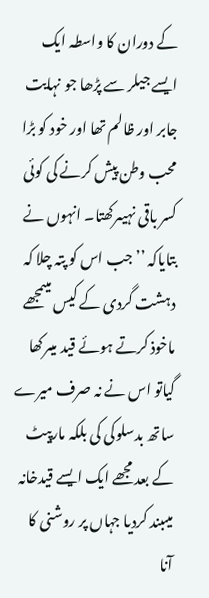کے دوران کا واسطہ ایک ایسے جیلر سے پڑھا جو نہایت جابر اور ظالم تھا اور خود کو بڑا محب وطن پیش کرنے کی کوئی کسر باقی نہیںرکھتا۔ انہوں نے بتایاکہ ’’ جب اس کو پتہ چلا کہ دہشت گردی کے کیس میںمجھے ماخوذ کرتے ہوئے قید میںرکھا گیاتو اس نے نہ صرف میرے ساتھ بدسلوکی کی بلکہ مارپیٹ کے بعد مجھے ایک ایسے قیدخانہ میںبند کردیا جہاں پر روشنی کا آنا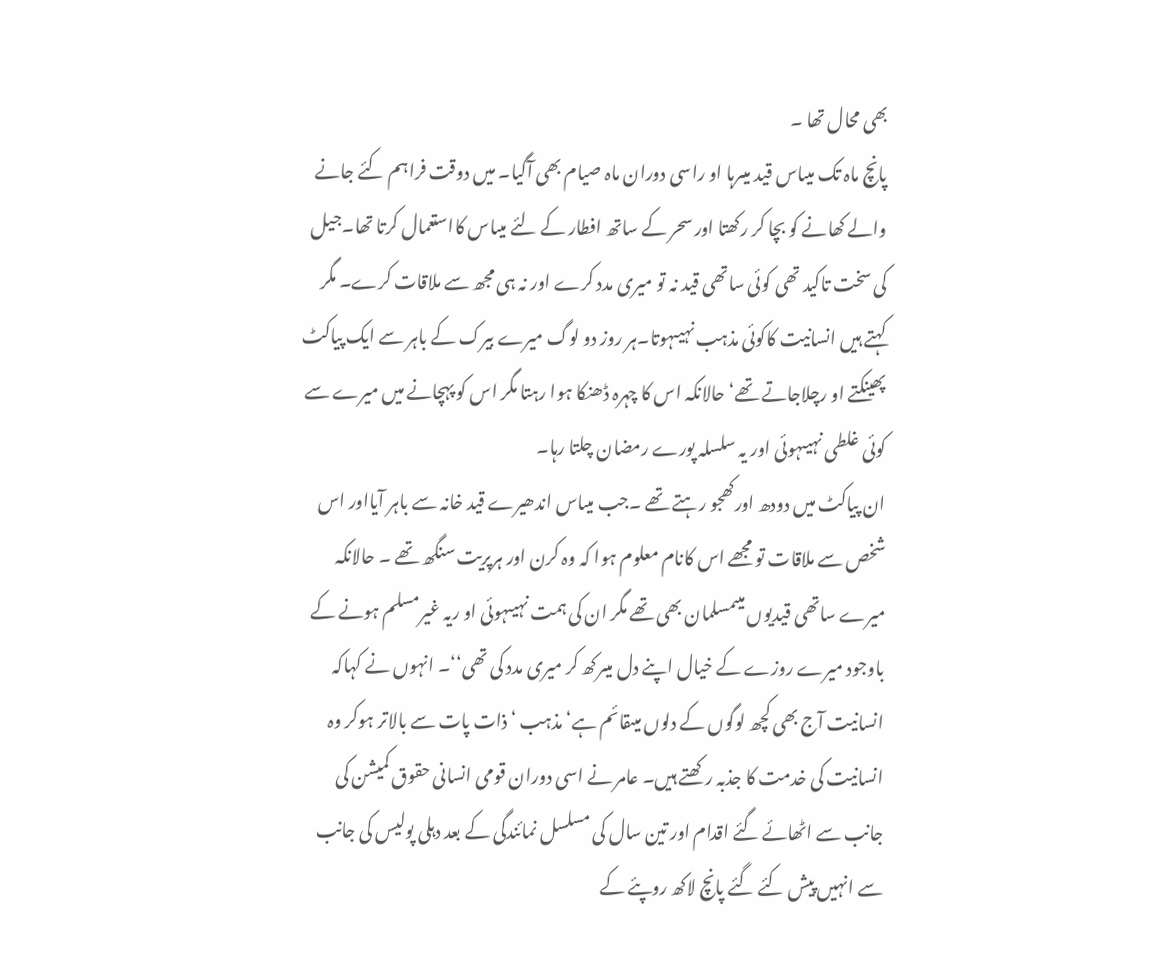بھی محال تھا ۔
پانچ ماہ تک میںاس قید میںرہا او راسی دوران ماہ صیام بھی آگیا۔ میں دوقت فراہم کئے جانے والے کھانے کو بچا کر رکھتا اور سحر کے ساتھ افطار کے لئے میںاس کااستعمال کرتا تھا۔جیل کی سخت تاکید تھی کوئی ساتھی قید نہ تو میری مدد کرے اور نہ ہی مجھ سے ملاقات کرے۔ مگر کہتے ہیں انسانیت کاکوئی مذہب نہیںہوتا۔ہر روز دو لوگ میرے بیرک کے باہر سے ایک پیاکٹ پھینکتے او رچلاجاتے تھے‘ حالانکہ اس کا چہرہ ڈھنکا ہوا رہتا مگر اس کو پہچانے میں میرے سے کوئی غلطی نہیںہوئی اور یہ سلسلہ پورے رمضان چلتا رہا۔
ان پیاکٹ میں دودھ اورکھجو رہتے تھے ۔جب میںاس اندھیرے قید خانہ سے باہر آیااور اس شخص سے ملاقات تو مجھے اس کانام معلوم ہوا کہ وہ کرن اور ہرپریت سنگھ تھے ۔ حالانکہ میرے ساتھی قیدیوں میںمسلمان بھی تھے مگر ان کی ہمت نہیںہوئی او ریہ غیرمسلم ہونے کے باوجود میرے روزے کے خیال اپنے دل میںرکھ کر میری مدد کی تھی‘‘۔ انہوں نے کہاکہ انسانیت آج بھی کچھ لوگوں کے دلوں میںقائم ہے‘ مذہب ‘ ذات پات سے بالاتر ہوکر وہ انسانیت کی خدمت کا جذبہ رکھتے ہیں۔ عامر نے اسی دوران قومی انسانی حقوق کمیشن کی جانب سے اٹھائے گئے اقدام اور تین سال کی مسلسل نمائندگی کے بعد دہلی پولیس کی جانب سے انہیں پیش کئے گئے پانچ لاکھ روپئے کے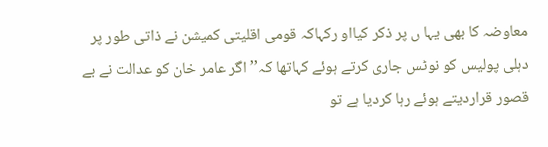معاوضہ کا بھی یہا ں پر ذکر کیااو رکہاکہ قومی اقلیتی کمیشن نے ذاتی طور پر دہلی پولیس کو نوٹس جاری کرتے ہوئے کہاتھا کہ’’اگر عامر خان کو عدالت نے بے قصور قراردیتے ہوئے رہا کردیا ہے تو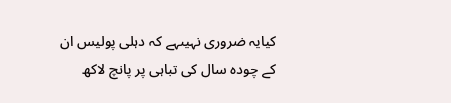کیایہ ضروری نہیںہے کہ دہلی پولیس ان کے چودہ سال کی تباہی پر پانچ لاکھ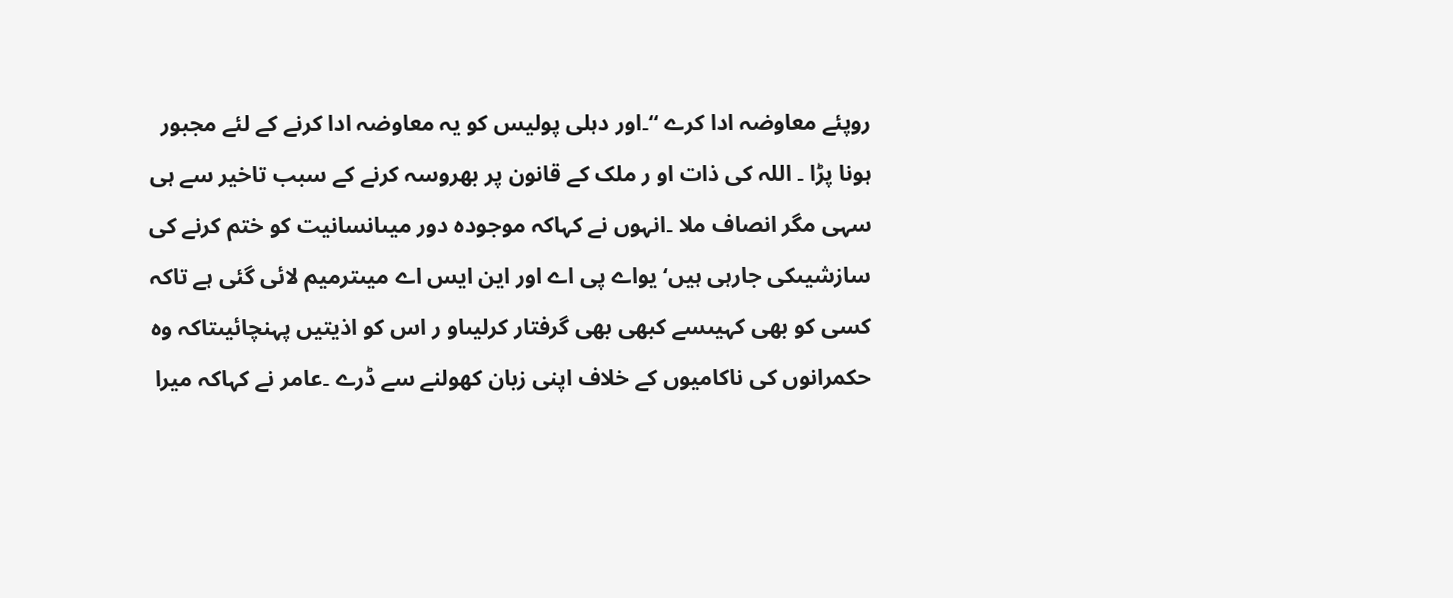روپئے معاوضہ ادا کرے ‘‘۔اور دہلی پولیس کو یہ معاوضہ ادا کرنے کے لئے مجبور ہونا پڑا ۔ اللہ کی ذات او ر ملک کے قانون پر بھروسہ کرنے کے سبب تاخیر سے ہی سہی مگر انصاف ملا ۔انہوں نے کہاکہ موجودہ دور میںانسانیت کو ختم کرنے کی سازشیںکی جارہی ہیں‘ یواے پی اے اور این ایس اے میںترمیم لائی گئی ہے تاکہ کسی کو بھی کہیںسے کبھی بھی گرفتار کرلیںاو ر اس کو اذیتیں پہنچائیںتاکہ وہ حکمرانوں کی ناکامیوں کے خلاف اپنی زبان کھولنے سے ڈرے ۔عامر نے کہاکہ میرا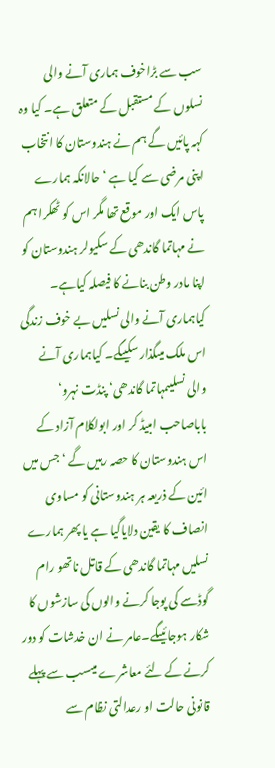سب سے بڑاخوف ہماری آنے والی نسلوں کے مستقبل کے متعلق ہے۔ کیا وہ کہہ پائیں گے ہم نے ہندوستان کا انتخاب اپنی مرضی سے کیا ہے ‘ حالانکہ ہمارے پاس ایک اور موقع تھا مگر اس کو ٹھکرا ہم نے مہاتما گاندھی کے سکیولر ہندوستان کو اپنا مادر وطن بنانے کا فیصلہ کیاہے۔ کیاہماری آنے والی نسلیں بے خوف زندگی اس ملک میںگذار سکیںگے۔ کیاہماری آنے والی نسلیںمہاتما گاندھی‘ پنڈت نہرو‘ باباصاحب امبیڈ کر اور ابولکلام آزاد کے اس ہندوستان کا حصہ رہیں گے ‘ جس میں ائین کے ذریعہ ہر ہندوستانی کو مساوی انصاف کا یقین دلایاگیا ہے یا پھر ہمارے نسلیں مہاتما گاندھی کے قاتل ناتھو رام گوڈسے کی پوجا کرنے والوں کی سازشوں کا شکار ہوجائیںگے۔عامر نے ان خدشات کو دور کرنے کے لئے معاشرے میںسب سے پہلے قانونی حالت او رعدالتی نظام سے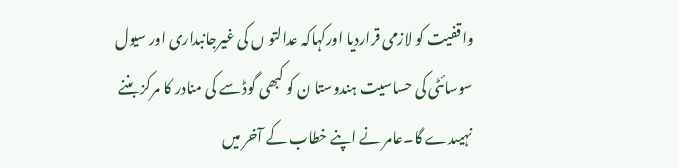واقفیت کو لازمی قراردیا اورکہاکہ عدالتو ں کی غیرجانبداری اور سیول سوسائٹی کی حساسیت ہندوستا ن کو کبھی گوڈ سے کی منادر کا مرکز بننے نہیںدے گا۔عامر نے اپنے خطاب کے آخر میں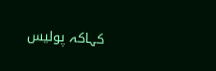کہاکہ پولیس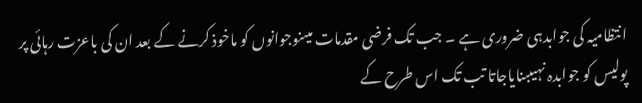انتظامیہ کی جوابدہی ضروری ہے ۔ جب تک فرضی مقدمات میںنوجوانوں کو ماخوذ کرنے کے بعد ان کی باعزت رہائی پر پولیس کو جوابدہ نہیںبنایاجاتا تب تک اس طرح کے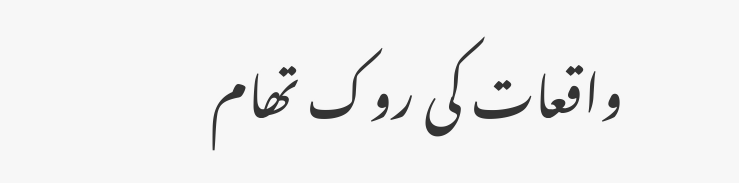واقعات کی روک تھام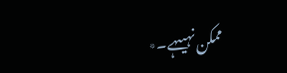ممکن نہیںہے۔٭